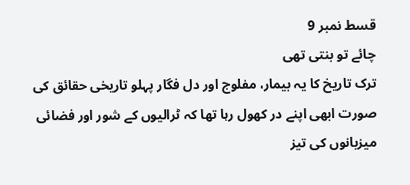قسط نمبر 9
چائے تو بنتی تھی
ترک تاریخ کا یہ بیمار، مفلوج اور دل فگار پہلو تاریخی حقائق کی صورت ابھی اپنے در کھول رہا تھا کہ ٹرالیوں کے شور اور فضائی میزبانوں کی تیز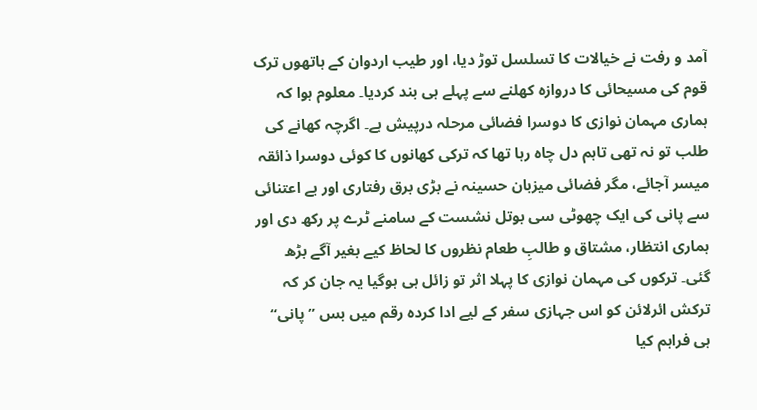آمد و رفت نے خیالات کا تسلسل توڑ دیا، اور طیب اردوان کے ہاتھوں ترک قوم کی مسیحائی کا دروازہ کھلنے سے پہلے ہی بند کردیا۔ معلوم ہوا کہ ہماری مہمان نوازی کا دوسرا فضائی مرحلہ درپیش ہے۔ اگرچہ کھانے کی طلب تو نہ تھی تاہم دل چاہ رہا تھا کہ ترکی کھانوں کا کوئی دوسرا ذائقہ میسر آجائے، مگر فضائی میزبان حسینہ نے بڑی برق رفتاری اور بے اعتنائی سے پانی کی ایک چھوٹی سی بوتل نشست کے سامنے ٹرے پر رکھ دی اور ہماری انتظار، مشتاق و طالبِ طعام نظروں کا لحاظ کیے بغیر آگے بڑھ گئی۔ ترکوں کی مہمان نوازی کا پہلا اثر تو زائل ہی ہوگیا یہ جان کر کہ ترکش ائرلائن کو اس جہازی سفر کے لیے ادا کردہ رقم میں بس ”پانی“ ہی فراہم کیا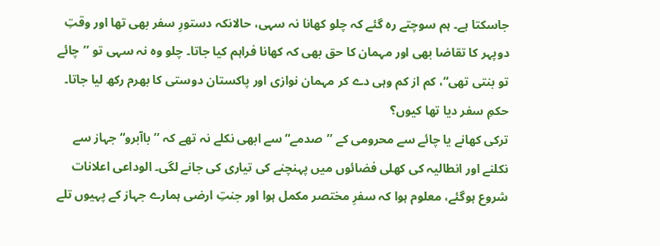جاسکتا ہے۔ ہم سوچتے رہ گئے کہ چلو کھانا نہ سہی، حالانکہ دستورِ سفر بھی تھا اور وقتِ دوپہر کا تقاضا بھی اور مہمان کا حق بھی کہ کھانا فراہم کیا جاتا۔ چلو وہ نہ سہی تو ’’چائے تو بنتی تھی“، کم از کم وہی دے کر مہمان نوازی اور پاکستان دوستی کا بھرم رکھ لیا جاتا۔
حکمِ سفر دیا تھا کیوں؟
ترکی کھانے یا چائے سے محرومی کے ’’صدمے“ سے ابھی نکلے نہ تھے کہ ’’باآبرو“ جہاز سے نکلنے اور انطالیہ کی کھلی فضائوں میں پہنچنے کی تیاری کی جانے لگی۔ الوداعی اعلانات شروع ہوگئے، معلوم ہوا کہ سفرِ مختصر مکمل ہوا اور جنتِ ارضی ہمارے جہاز کے پہیوں تلے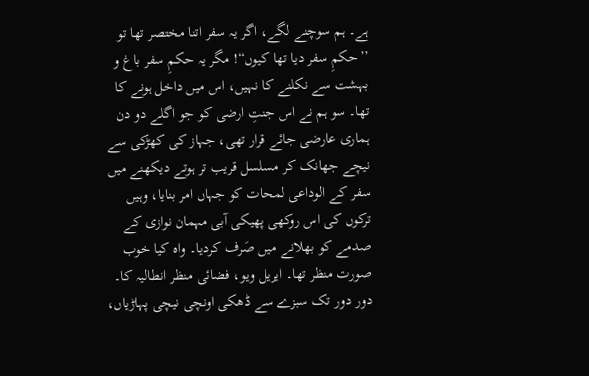ہے۔ ہم سوچنے لگے، اگر یہ سفر اتنا مختصر تھا تو ’’حکمِ سفر دیا تھا کیوں“! مگر یہ حکمِ سفر باغ و بہشت سے نکلنے کا نہیں، اس میں داخل ہونے کا تھا۔ سو ہم نے اس جنتِ ارضی کو جو اگلے دو دن ہماری عارضی جائے قرار تھی، جہاز کی کھڑکی سے نیچے جھانک کر مسلسل قریب تر ہوتے دیکھنے میں سفر کے الوداعی لمحات کو جہاں امر بنایا، وہیں ترکوں کی اس روکھی پھیکی آبی مہمان نوازی کے صدمے کو بھلانے میں صَرف کردیا۔ واہ کیا خوب صورت منظر تھا۔ ایریل ویو، فضائی منظر انطالیہ کا۔ دور دور تک سبزے سے ڈھکی اونچی نیچی پہاڑیاں،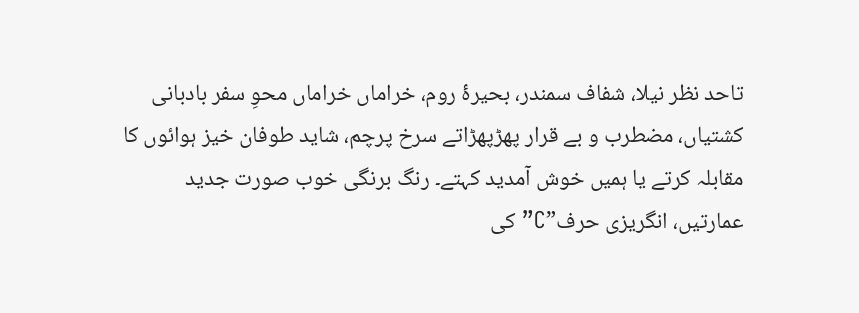تاحد نظر نیلا، شفاف سمندر، بحیرۂ روم، خراماں خراماں محوِ سفر بادبانی کشتیاں، مضطرب و بے قرار پھڑپھڑاتے سرخ پرچم، شاید طوفان خیز ہوائوں کا مقابلہ کرتے یا ہمیں خوش آمدید کہتے۔ رنگ برنگی خوب صورت جدید عمارتیں، انگریزی حرف”C” کی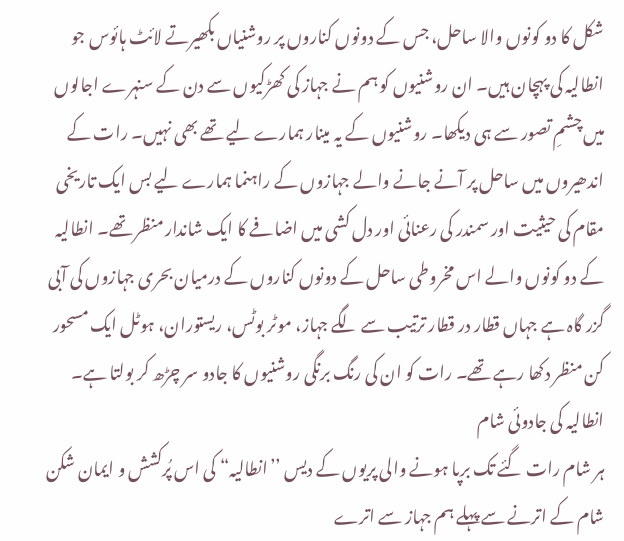شکل کا دو کونوں والا ساحل، جس کے دونوں کناروں پر روشنیاں بکھیرتے لائٹ ہائوس جو انطالیہ کی پہچان ہیں۔ ان روشنیوں کو ہم نے جہاز کی کھڑکیوں سے دن کے سنہرے اجالوں میں چشمِ تصور سے ہی دیکھا۔ روشنیوں کے یہ مینار ہمارے لیے تھے بھی نہیں۔ رات کے اندھیروں میں ساحل پر آنے جانے والے جہازوں کے راہنما ہمارے لیے بس ایک تاریخی مقام کی حیثیت اور سمندر کی رعنائی اور دل کشی میں اضافے کا ایک شاندار منظر تھے۔ انطالیہ کے دو کونوں والے اس مخروطی ساحل کے دونوں کناروں کے درمیان بحری جہازوں کی آبی گزر گاہ ہے جہاں قطار در قطار ترتیب سے لگے جہاز، موٹر بوٹس، ریستوران، ہوٹل ایک مسحور کن منظر دکھا رہے تھے۔ رات کو ان کی رنگ برنگی روشنیوں کا جادو سر چڑھ کر بولتا ہے۔
انطالیہ کی جادوئی شام
ہر شام رات گئے تک برپا ہونے والی پریوں کے دیس ’’انطالیہ“ کی اس پُرکشش و ایمان شکن شام کے اترنے سے پہلے ہم جہاز سے اترے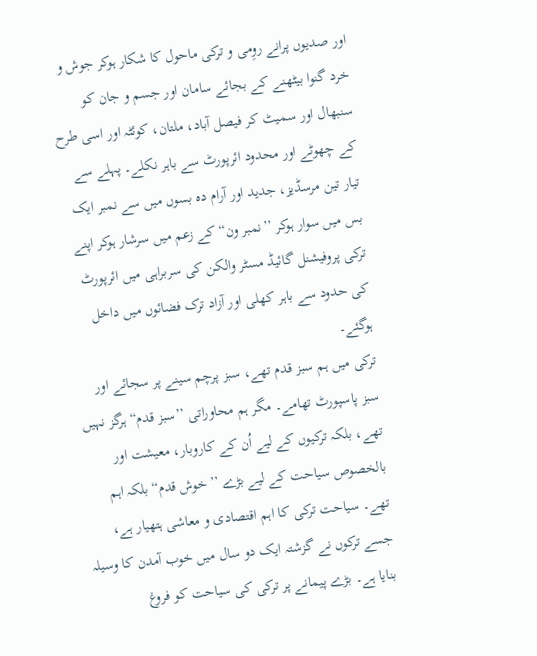اور صدیوں پرانے روِمی و ترکی ماحول کا شکار ہوکر جوش و خرد گنوا بیٹھنے کے بجائے سامان اور جسم و جان کو سنبھال اور سمیٹ کر فیصل آباد، ملتان، کوئٹہ اور اسی طرح کے چھوٹے اور محدود ائرپورٹ سے باہر نکلے۔ پہلے سے تیار تین مرسڈیز، جدید اور آرام دہ بسوں میں سے نمبر ایک بس میں سوار ہوکر ’’نمبر ون“ کے زعم میں سرشار ہوکر اپنے ترکی پروفیشنل گائیڈ مسٹر والکن کی سربراہی میں ائرپورٹ کی حدود سے باہر کھلی اور آزاد ترک فضائوں میں داخل ہوگئے۔
ترکی میں ہم سبز قدم تھے، سبز پرچم سینے پر سجائے اور سبز پاسپورٹ تھامے۔ مگر ہم محاوراتی ’’سبز قدم“ ہرگز نہیں تھے، بلکہ ترکیوں کے لیے اُن کے کاروبار، معیشت اور بالخصوص سیاحت کے لیے بڑے ’’خوش قدم“ بلکہ اہم تھے۔ سیاحت ترکی کا اہم اقتصادی و معاشی ہتھیار ہے، جسے ترکوں نے گزشتہ ایک دو سال میں خوب آمدن کا وسیلہ بنایا ہے۔ بڑے پیمانے پر ترکی کی سیاحت کو فروغ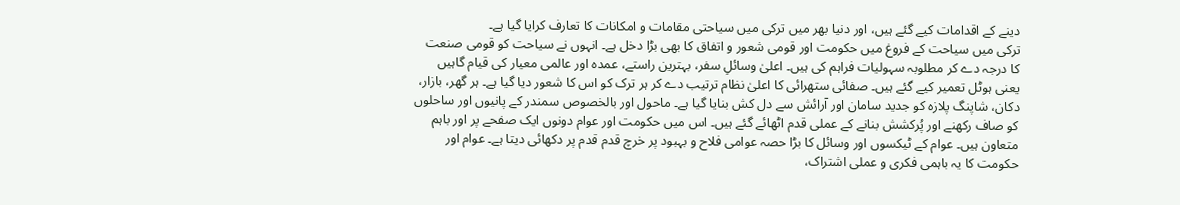دینے کے اقدامات کیے گئے ہیں، اور دنیا بھر میں ترکی میں سیاحتی مقامات و امکانات کا تعارف کرایا گیا ہے۔
ترکی میں سیاحت کے فروغ میں حکومت اور قومی شعور و اتفاق کا بھی بڑا دخل ہے۔ انہوں نے سیاحت کو قومی صنعت کا درجہ دے کر مطلوبہ سہولیات فراہم کی ہیں۔ اعلیٰ وسائلِ سفر، بہترین راستے، عمدہ اور عالمی معیار کی قیام گاہیں یعنی ہوٹل تعمیر کیے گئے ہیں۔ صفائی ستھرائی کا اعلیٰ نظام ترتیب دے کر ہر ترک کو اس کا شعور دیا گیا ہے۔ ہر گھر، بازار، دکان، شاپنگ پلازہ کو جدید سامان اور آرائش سے دل کش بنایا گیا ہے۔ ماحول اور بالخصوص سمندر کے پانیوں اور ساحلوں کو صاف رکھنے اور پُرکشش بنانے کے عملی قدم اٹھائے گئے ہیں۔ اس میں حکومت اور عوام دونوں ایک صفحے پر اور باہم متعاون ہیں۔ عوام کے ٹیکسوں اور وسائل کا بڑا حصہ عوامی فلاح و بہبود پر خرچ قدم قدم پر دکھائی دیتا ہے۔ عوام اور حکومت کا یہ باہمی فکری و عملی اشتراک،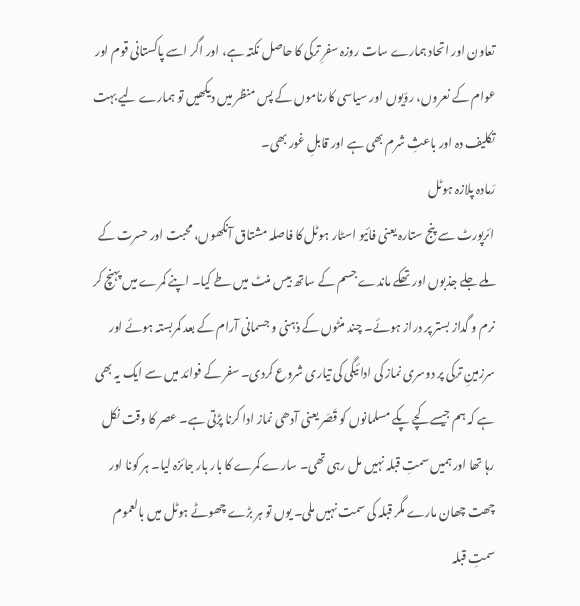تعاون اور اتحاد ہمارے سات روزہ سفرِ ترکی کا حاصل نکتہ ہے، اور اگر اسے پاکستانی قوم اور عوام کے نعروں، روّیوں اور سیاسی کارناموں کے پس منظر میں دیکھیں تو ہمارے لیے بہت تکلیف دہ اور باعثِ شرم بھی ہے اور قابلِ غور بھی۔
رَمادہ پلازہ ہوٹل
ائرپورٹ سے پنج ستارہ یعنی فائیو اسٹار ہوٹل کا فاصلہ مشتاق آنکھوں، محبت اور حسرت کے ملے جلے جذبوں اور تھکے ماندے جسم کے ساتھ بیس منٹ میں طے کیا۔ اپنے کمرے میں پہنچ کر نرم و گداز بستر پر دراز ہوئے۔ چند منٹوں کے ذہنی و جسمانی آرام کے بعد کمربستہ ہوئے اور سرزمینِ ترکی پر دوسری نماز کی ادائیگی کی تیاری شروع کردی۔ سفر کے فوائد میں سے ایک یہ بھی ہے کہ ہم جیسے کچے پکے مسلمانوں کو قَصَر یعنی آدھی نماز ادا کرنا پڑتی ہے۔ عصر کا وقت نکل رہا تھا اور ہمیں سمتِ قبلہ نہیں مل رہی تھی۔ سارے کمرے کا بار بار جائزہ لیا۔ ہر کونا اور چھت چھان مارے مگر قبلہ کی سمت نہیں ملی۔ یوں تو ہر بڑے چھوٹے ہوٹل میں بالعموم سمتِ قبلہ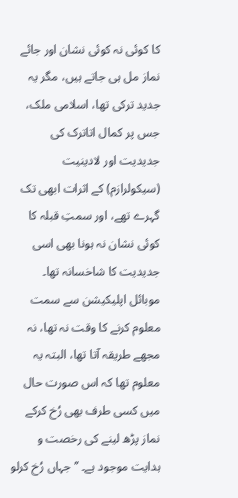کا کوئی نہ کوئی نشان اور جائے نماز مل ہی جاتے ہیں، مگر یہ جدید ترکی تھا، اسلامی ملک، جس پر کمال اتاترک کی جدیدیت اور لادینیت (سیکولرازم) کے اثرات ابھی تک گہرے تھے، اور سمتِ قبلہ کا کوئی نشان نہ ہونا بھی اسی جدیدیت کا شاخسانہ تھا۔ موبائل اپلیکیشن سے سمت معلوم کرنے کا وقت نہ تھا، نہ مجھے طریقہ آتا تھا، البتہ یہ معلوم تھا کہ اس صورت حال میں کسی طرف بھی رُخ کرکے نماز پڑھ لینے کی رخصت و ہدایت موجود ہے۔ ’’جہاں رُخ کرلو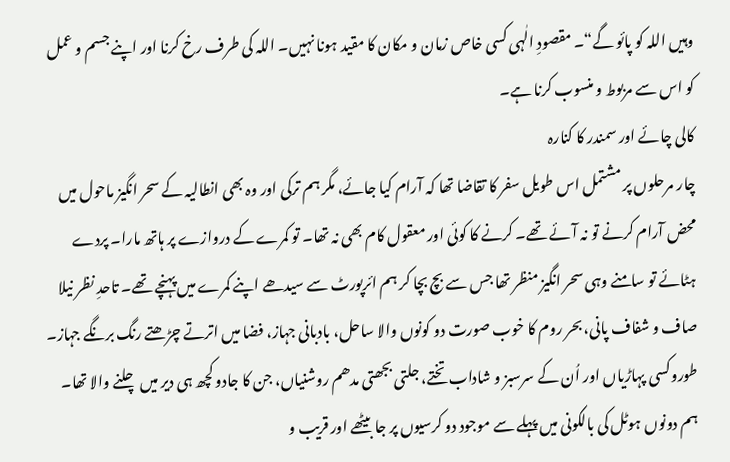وہیں اللہ کو پائو گے“۔ مقصودِ الٰہی کسی خاص زمان و مکان کا مقید ہونا نہیں۔ اللہ کی طرف رخ کرنا اور اپنے جسم و عمل کو اس سے مربوط و منسوب کرنا ہے۔
کالی چائے اور سمندر کا کنارہ
چار مرحلوں پر مشتمل اس طویل سفر کا تقاضا تھا کہ آرام کیا جائے، مگر ہم ترکی اور وہ بھی انطالیہ کے سحر انگیز ماحول میں محض آرام کرنے تو نہ آئے تھے۔ کرنے کا کوئی اور معقول کام بھی نہ تھا۔ تو کمرے کے دروازے پر ہاتھ مارا۔ پردے ہٹائے تو سامنے وہی سحر انگیز منظر تھا جس سے بچ بچا کر ہم ائرپورٹ سے سیدھے اپنے کمرے میں پہنچے تھے۔ تاحدِ نظر نیلا صاف و شفاف پانی، بحر روم کا خوب صورت دو کونوں والا ساحل، بادبانی جہاز، فضا میں اترتے چڑھتے رنگ برنگے جہاز۔ طوروکسی پہاڑیاں اور اُن کے سرسبز و شاداب تختے، جلتی بجھتی مدھم روشنیاں، جن کا جادو کچھ ہی دیر میں چلنے والا تھا۔ ہم دونوں ہوٹل کی بالکونی میں پہلے سے موجود دو کرسیوں پر جا بیٹھے اور قریب و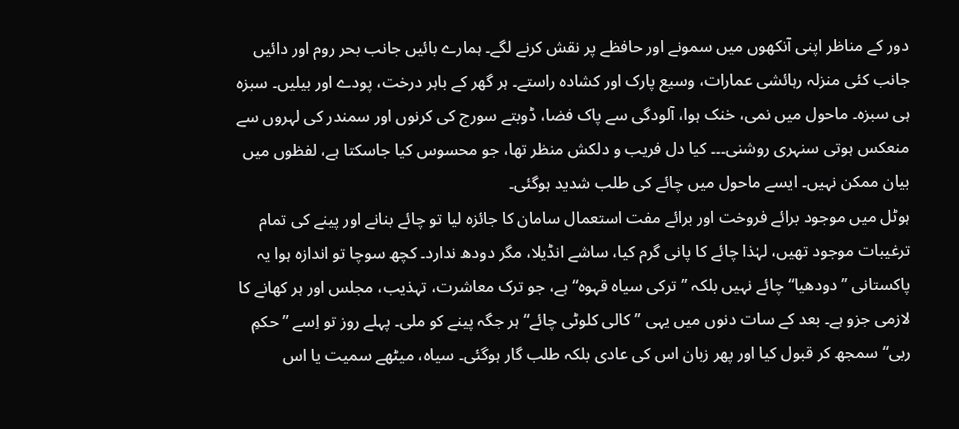دور کے مناظر اپنی آنکھوں میں سمونے اور حافظے پر نقش کرنے لگے۔ ہمارے بائیں جانب بحر روم اور دائیں جانب کئی منزلہ رہائشی عمارات، وسیع پارک اور کشادہ راستے۔ ہر گھر کے باہر درخت، پودے اور بیلیں۔ سبزہ ہی سبزہ۔ ماحول میں نمی، خنک ہوا، آلودگی سے پاک فضا، ڈوبتے سورج کی کرنوں اور سمندر کی لہروں سے منعکس ہوتی سنہری روشنی۔۔۔ کیا دل فریب و دلکش منظر تھا، جو محسوس کیا جاسکتا ہے، لفظوں میں بیان ممکن نہیں۔ ایسے ماحول میں چائے کی طلب شدید ہوگئی۔
ہوٹل میں موجود برائے فروخت اور برائے مفت استعمال سامان کا جائزہ لیا تو چائے بنانے اور پینے کی تمام ترغیبات موجود تھیں، لہٰذا چائے کا پانی گرم کیا، ساشے انڈیلا، مگر دودھ ندارد۔ کچھ سوچا تو اندازہ ہوا یہ پاکستانی ’’دودھیا“ چائے نہیں بلکہ ’’ترکی سیاہ قہوہ“ ہے، جو ترک معاشرت، تہذیب، مجلس اور ہر کھانے کا لازمی جزو ہے۔ بعد کے سات دنوں میں یہی ’’کالی کلوٹی چائے“ ہر جگہ پینے کو ملی۔ پہلے روز تو اِسے ”حکمِ ربی“ سمجھ کر قبول کیا اور پھر زبان اس کی عادی بلکہ طلب گار ہوگئی۔ سیاہ، میٹھے سمیت یا اس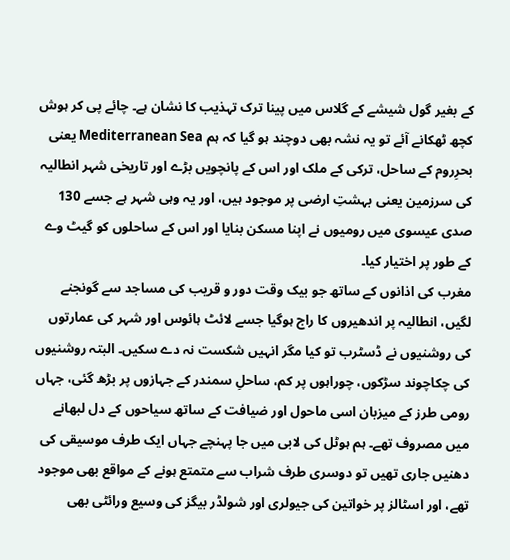کے بغیر گول شیشے کے گلاس میں پینا ترک تہذیب کا نشان ہے۔ چائے پی کر ہوش کچھ ٹھکانے آئے تو یہ نشہ بھی دوچند ہو گیا کہ ہم Mediterranean Sea یعنی بحرِروم کے ساحل، ترکی کے ملک اور اس کے پانچویں بڑے اور تاریخی شہر انطالیہ کی سرزمین یعنی بہشتِ ارضی پر موجود ہیں، اور یہ وہی شہر ہے جسے 130 صدی عیسوی میں رومیوں نے اپنا مسکن بنایا اور اس کے ساحلوں کو گیٹ وے کے طور پر اختیار کیا۔
مغرب کی اذانوں کے ساتھ جو بیک وقت دور و قریب کی مساجد سے گونجنے لگیں، انطالیہ پر اندھیروں کا راج ہوگیا جسے لائٹ ہائوس اور شہر کی عمارتوں کی روشنیوں نے ڈسٹرب تو کیا مگر انہیں شکست نہ دے سکیں۔ البتہ روشنیوں کی چکاچوند سڑکوں، چوراہوں پر کم، ساحلِ سمندر کے جہازوں پر بڑھ گئی، جہاں رومی طرز کے میزبان اسی ماحول اور ضیافت کے ساتھ سیاحوں کے دل لبھانے میں مصروف تھے۔ ہم ہوٹل کی لابی میں جا پہنچے جہاں ایک طرف موسیقی کی دھنیں جاری تھیں تو دوسری طرف شراب سے متمتع ہونے کے مواقع بھی موجود تھے، اور اسٹالز پر خواتین کی جیولری اور شولڈر بیگز کی وسیع ورائٹی بھی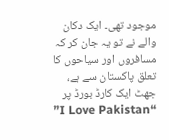موجود تھی۔ ایک دکان والے نے تو یہ جان کر کہ مسافروں اور سیاحوں کا تعلق پاکستان سے ہے، جھٹ ایک کارڈ بورڈ پر “I Love Pakistan”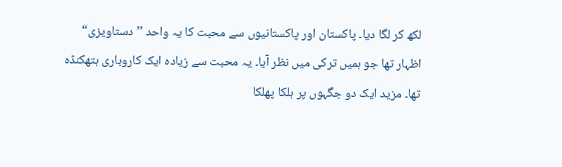لکھ کر لگا دیا۔ پاکستان اور پاکستانیوں سے محبت کا یہ واحد ’’دستاویزی“ اظہار تھا جو ہمیں ترکی میں نظر آیا۔ یہ محبت سے زیادہ ایک کاروباری ہتھکنڈہ تھا۔ مزید ایک دو جگہوں پر ہلکا پھلکا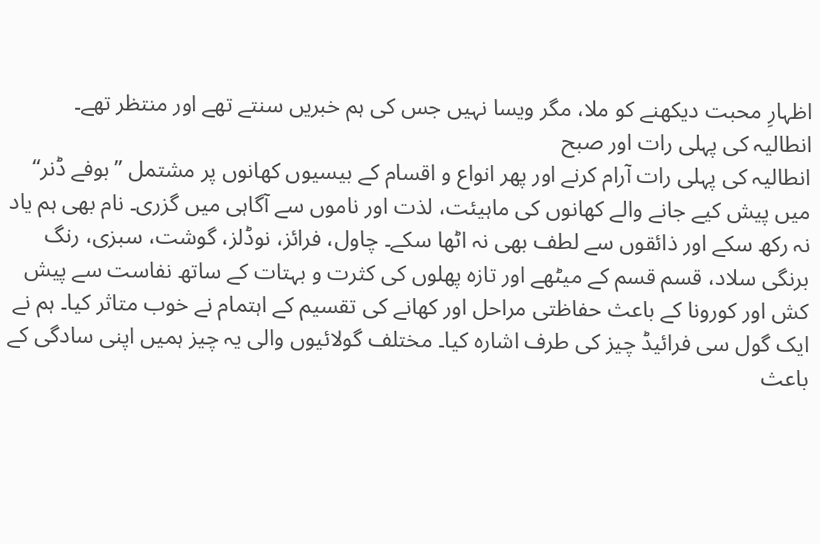اظہارِ محبت دیکھنے کو ملا، مگر ویسا نہیں جس کی ہم خبریں سنتے تھے اور منتظر تھے۔
انطالیہ کی پہلی رات اور صبح
انطالیہ کی پہلی رات آرام کرنے اور پھر انواع و اقسام کے بیسیوں کھانوں پر مشتمل ’’بوفے ڈنر“ میں پیش کیے جانے والے کھانوں کی ماہیئت، لذت اور ناموں سے آگاہی میں گزری۔ نام بھی ہم یاد نہ رکھ سکے اور ذائقوں سے لطف بھی نہ اٹھا سکے۔ چاول، فرائز، نوڈلز، گوشت، سبزی، رنگ برنگی سلاد، قسم قسم کے میٹھے اور تازہ پھلوں کی کثرت و بہتات کے ساتھ نفاست سے پیش کش اور کورونا کے باعث حفاظتی مراحل اور کھانے کی تقسیم کے اہتمام نے خوب متاثر کیا۔ ہم نے ایک گول سی فرائیڈ چیز کی طرف اشارہ کیا۔ مختلف گولائیوں والی یہ چیز ہمیں اپنی سادگی کے باعث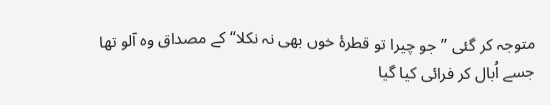متوجہ کر گئی ’’جو چیرا تو قطرۂ خوں بھی نہ نکلا“ کے مصداق وہ آلو تھا جسے اُبال کر فرائی کیا گیا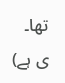تھا۔
ی ہے)